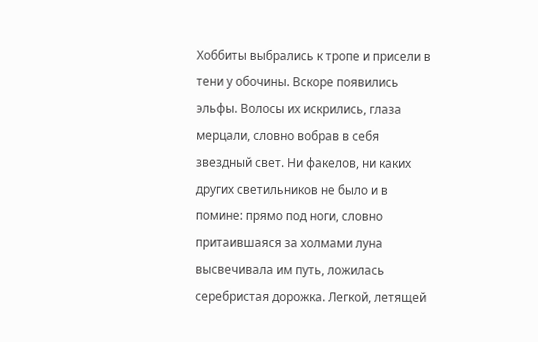Хоббиты выбрались к тропе и присели в тени у обочины. Вскоре появились эльфы. Волосы их искрились, глаза мерцали, словно вобрав в себя звездный свет. Ни факелов, ни каких других светильников не было и в помине: прямо под ноги, словно притаившаяся за холмами луна высвечивала им путь, ложилась серебристая дорожка. Легкой, летящей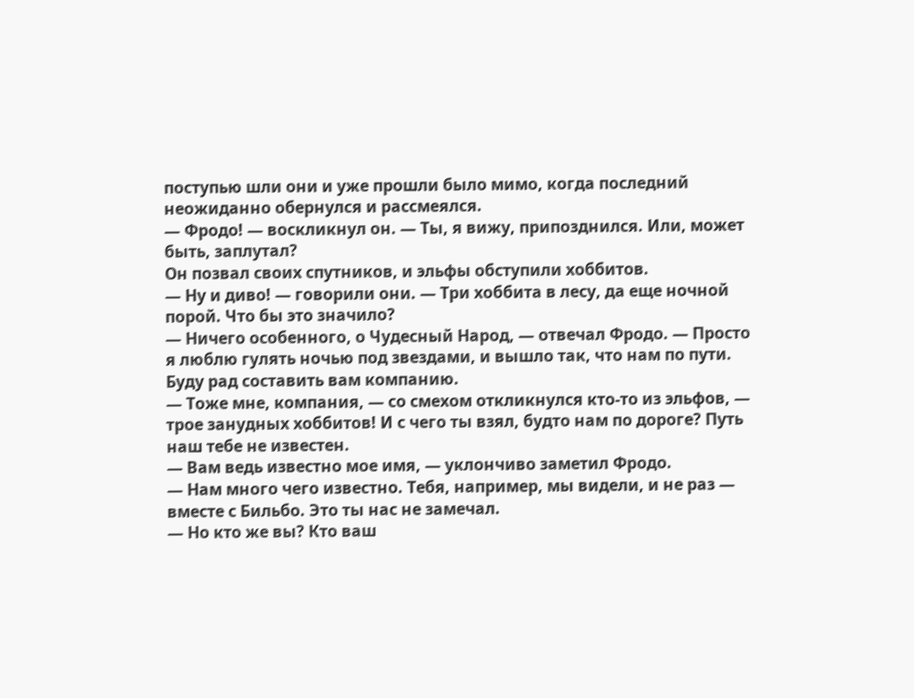поступью шли они и уже прошли было мимо, когда последний неожиданно обернулся и рассмеялся.
— Фродо! — воскликнул он. — Ты, я вижу, припозднился. Или, может быть, заплутал?
Он позвал своих спутников, и эльфы обступили хоббитов.
— Ну и диво! — говорили они. — Три хоббита в лесу, да еще ночной порой. Что бы это значило?
— Ничего особенного, о Чудесный Народ, — отвечал Фродо. — Просто я люблю гулять ночью под звездами, и вышло так, что нам по пути. Буду рад составить вам компанию.
— Тоже мне, компания, — со смехом откликнулся кто-то из эльфов, — трое занудных хоббитов! И с чего ты взял, будто нам по дороге? Путь наш тебе не известен.
— Вам ведь известно мое имя, — уклончиво заметил Фродо.
— Нам много чего известно. Тебя, например, мы видели, и не раз — вместе с Бильбо. Это ты нас не замечал.
— Но кто же вы? Кто ваш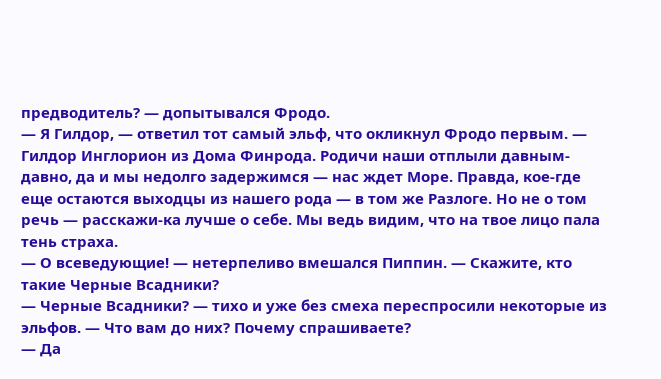предводитель? — допытывался Фродо.
— Я Гилдор, — ответил тот самый эльф, что окликнул Фродо первым. — Гилдор Инглорион из Дома Финрода. Родичи наши отплыли давным-давно, да и мы недолго задержимся — нас ждет Море. Правда, кое-где еще остаются выходцы из нашего рода — в том же Разлоге. Но не о том речь — расскажи-ка лучше о себе. Мы ведь видим, что на твое лицо пала тень страха.
— О всеведующие! — нетерпеливо вмешался Пиппин. — Скажите, кто такие Черные Всадники?
— Черные Всадники? — тихо и уже без смеха переспросили некоторые из эльфов. — Что вам до них? Почему спрашиваете?
— Да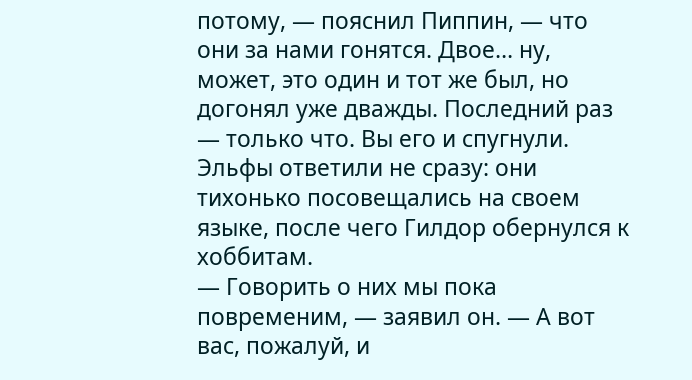потому, — пояснил Пиппин, — что они за нами гонятся. Двое… ну, может, это один и тот же был, но догонял уже дважды. Последний раз — только что. Вы его и спугнули.
Эльфы ответили не сразу: они тихонько посовещались на своем языке, после чего Гилдор обернулся к хоббитам.
— Говорить о них мы пока повременим, — заявил он. — А вот вас, пожалуй, и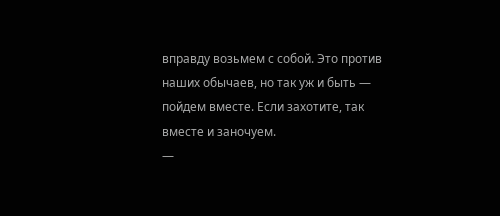вправду возьмем с собой. Это против наших обычаев, но так уж и быть — пойдем вместе. Если захотите, так вместе и заночуем.
—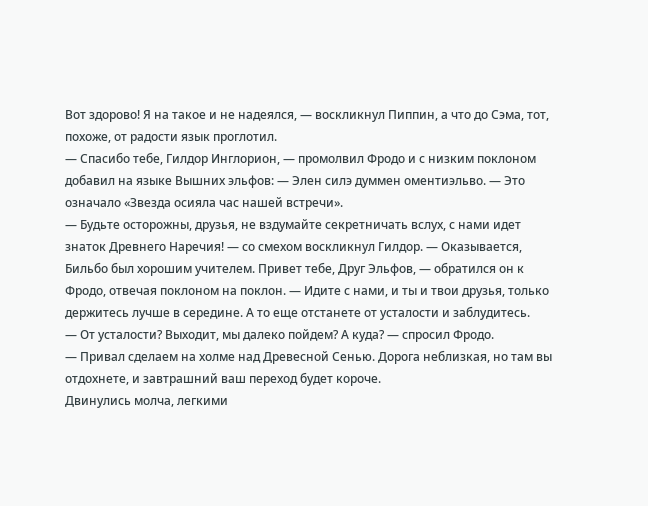Вот здорово! Я на такое и не надеялся, — воскликнул Пиппин, а что до Сэма, тот, похоже, от радости язык проглотил.
— Спасибо тебе, Гилдор Инглорион, — промолвил Фродо и с низким поклоном добавил на языке Вышних эльфов: — Элен силэ думмен оментиэльво. — Это означало «Звезда осияла час нашей встречи».
— Будьте осторожны, друзья, не вздумайте секретничать вслух, с нами идет знаток Древнего Наречия! — со смехом воскликнул Гилдор. — Оказывается, Бильбо был хорошим учителем. Привет тебе, Друг Эльфов, — обратился он к Фродо, отвечая поклоном на поклон. — Идите с нами, и ты и твои друзья, только держитесь лучше в середине. А то еще отстанете от усталости и заблудитесь.
— От усталости? Выходит, мы далеко пойдем? А куда? — спросил Фродо.
— Привал сделаем на холме над Древесной Сенью. Дорога неблизкая, но там вы отдохнете, и завтрашний ваш переход будет короче.
Двинулись молча, легкими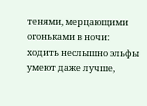тенями, мерцающими огоньками в ночи: ходить неслышно эльфы умеют даже лучше,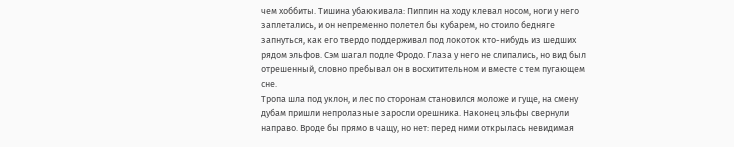чем хоббиты. Тишина убаюкивала: Пиппин на ходу клевал носом, ноги у него заплетались, и он непременно полетел бы кубарем, но стоило бедняге запнуться, как его твердо поддерживал под локоток кто-нибудь из шедших рядом эльфов. Сэм шагал подле Фродо. Глаза у него не слипались, но вид был отрешенный, словно пребывал он в восхитительном и вместе с тем пугающем сне.
Тропа шла под уклон, и лес по сторонам становился моложе и гуще, на смену дубам пришли непролазные заросли орешника. Наконец эльфы свернули направо. Вроде бы прямо в чащу, но нет: перед ними открылась невидимая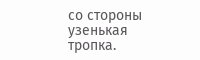со стороны узенькая тропка.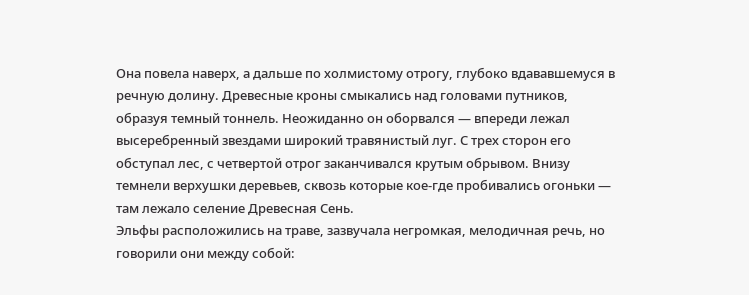Она повела наверх, а дальше по холмистому отрогу, глубоко вдававшемуся в речную долину. Древесные кроны смыкались над головами путников, образуя темный тоннель. Неожиданно он оборвался — впереди лежал высеребренный звездами широкий травянистый луг. С трех сторон его обступал лес, с четвертой отрог заканчивался крутым обрывом. Внизу темнели верхушки деревьев, сквозь которые кое-где пробивались огоньки — там лежало селение Древесная Сень.
Эльфы расположились на траве, зазвучала негромкая, мелодичная речь, но говорили они между собой: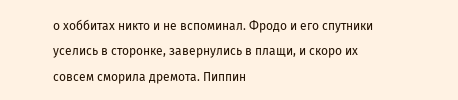о хоббитах никто и не вспоминал. Фродо и его спутники уселись в сторонке, завернулись в плащи, и скоро их совсем сморила дремота. Пиппин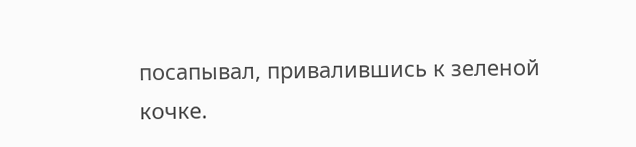посапывал, привалившись к зеленой кочке.